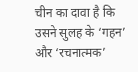चीन का दावा है कि उसने सुलह के ‘गहन’ और ‘रचनात्मक’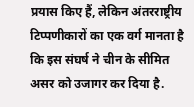प्रयास किए हैं, लेकिन अंतरराष्ट्रीय टिप्पणीकारों का एक वर्ग मानता है कि इस संघर्ष ने चीन के सीमित असर को उजागर कर दिया है.